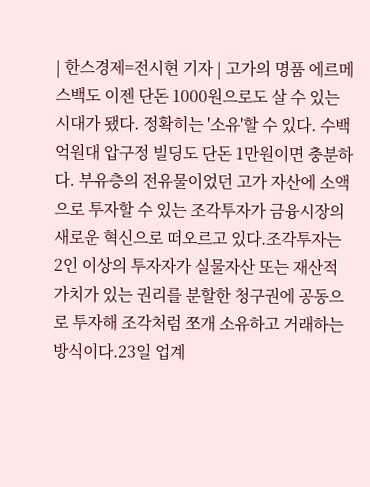| 한스경제=전시현 기자 | 고가의 명품 에르메스백도 이젠 단돈 1000원으로도 살 수 있는 시대가 됐다. 정확히는 '소유'할 수 있다. 수백억원대 압구정 빌딩도 단돈 1만원이면 충분하다. 부유층의 전유물이었던 고가 자산에 소액으로 투자할 수 있는 조각투자가 금융시장의 새로운 혁신으로 떠오르고 있다.조각투자는 2인 이상의 투자자가 실물자산 또는 재산적 가치가 있는 권리를 분할한 청구권에 공동으로 투자해 조각처럼 쪼개 소유하고 거래하는 방식이다.23일 업계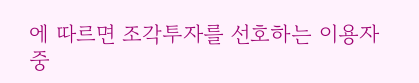에 따르면 조각투자를 선호하는 이용자 중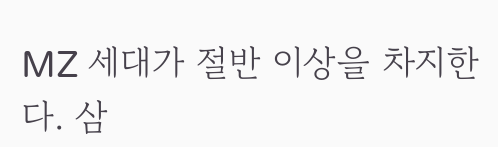MZ 세대가 절반 이상을 차지한다. 삼